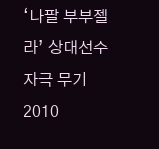‘나팔 부부젤라’ 상대선수 자극 무기 2010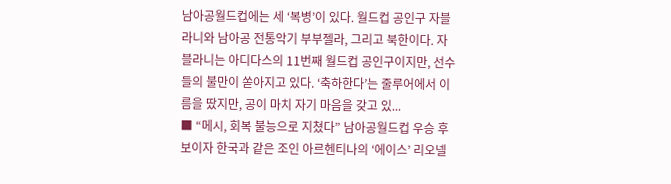남아공월드컵에는 세 ‘복병’이 있다. 월드컵 공인구 자블라니와 남아공 전통악기 부부젤라, 그리고 북한이다. 자블라니는 아디다스의 11번째 월드컵 공인구이지만, 선수들의 불만이 쏟아지고 있다. ‘축하한다’는 줄루어에서 이름을 땄지만, 공이 마치 자기 마음을 갖고 있...
■ “메시, 회복 불능으로 지쳤다” 남아공월드컵 우승 후보이자 한국과 같은 조인 아르헨티나의 ‘에이스’ 리오넬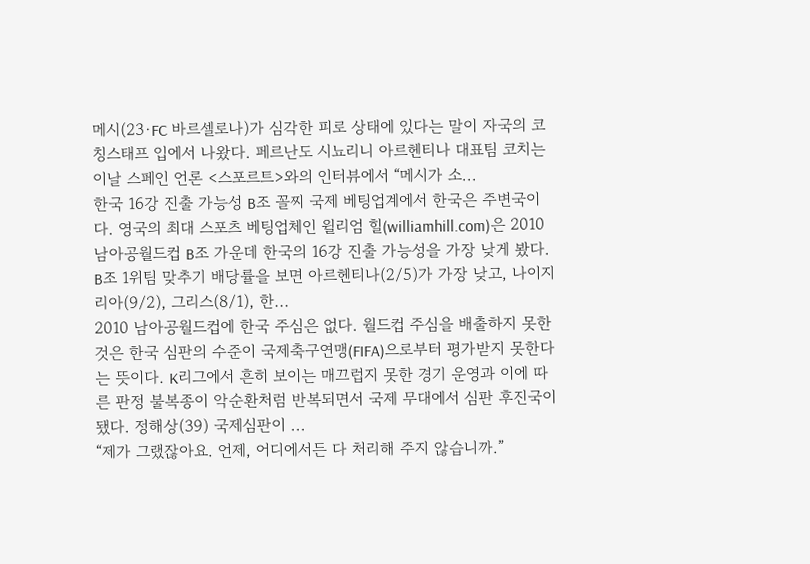메시(23·FC 바르셀로나)가 심각한 피로 상태에 있다는 말이 자국의 코칭스태프 입에서 나왔다. 페르난도 시뇨리니 아르헨티나 대표팀 코치는 이날 스페인 언론 <스포르트>와의 인터뷰에서 “메시가 소...
한국 16강 진출 가능성 B조 꼴찌 국제 베팅업계에서 한국은 주변국이다. 영국의 최대 스포츠 베팅업체인 윌리엄 힐(williamhill.com)은 2010 남아공월드컵 B조 가운데 한국의 16강 진출 가능성을 가장 낮게 봤다. B조 1위팀 맞추기 배당률을 보면 아르헨티나(2/5)가 가장 낮고, 나이지리아(9/2), 그리스(8/1), 한...
2010 남아공월드컵에 한국 주심은 없다. 월드컵 주심을 배출하지 못한 것은 한국 심판의 수준이 국제축구연맹(FIFA)으로부터 평가받지 못한다는 뜻이다. K리그에서 흔히 보이는 매끄럽지 못한 경기 운영과 이에 따른 판정 불복종이 악순환처럼 반복되면서 국제 무대에서 심판 후진국이 됐다. 정해상(39) 국제심판이 ...
“제가 그랬잖아요. 언제, 어디에서든 다 처리해 주지 않습니까.”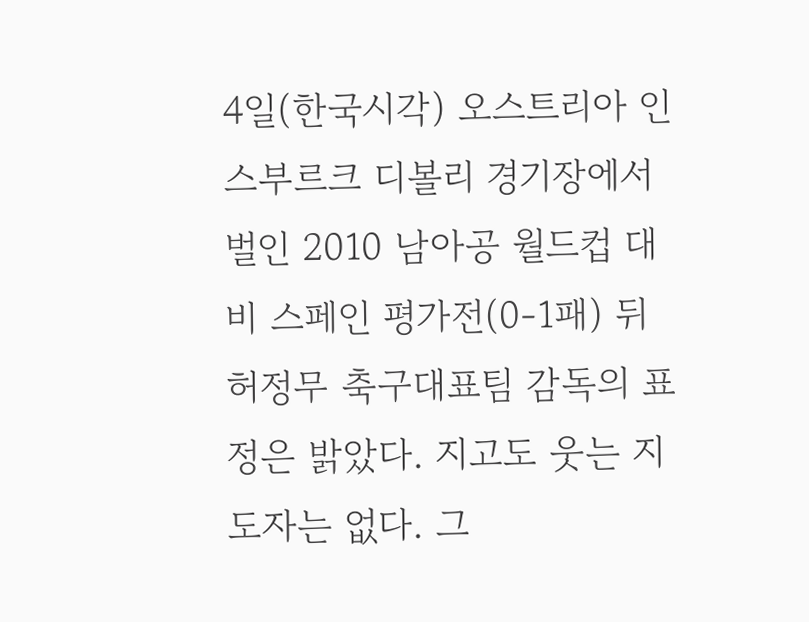4일(한국시각) 오스트리아 인스부르크 디볼리 경기장에서 벌인 2010 남아공 월드컵 대비 스페인 평가전(0-1패) 뒤 허정무 축구대표팀 감독의 표정은 밝았다. 지고도 웃는 지도자는 없다. 그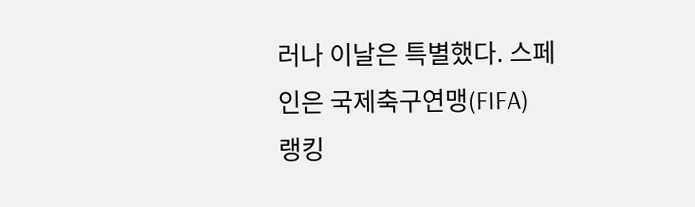러나 이날은 특별했다. 스페인은 국제축구연맹(FIFA) 랭킹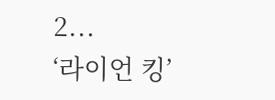2...
‘라이언 킹’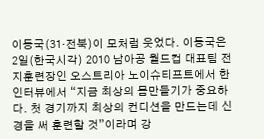이동국(31·전북)이 모처럼 웃었다. 이동국은 2일(한국시각) 2010 남아공 월드컵 대표팀 전지훈련장인 오스트리아 노이슈티프트에서 한 인터뷰에서 “지금 최상의 몸만들기가 중요하다. 첫 경기까지 최상의 컨디션을 만드는데 신경을 써 훈련할 것”이라며 강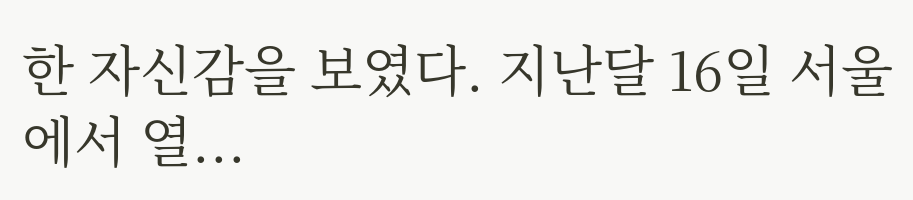한 자신감을 보였다. 지난달 16일 서울에서 열...